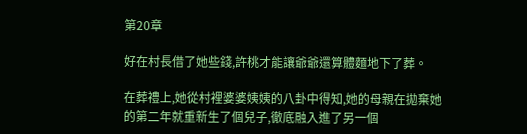第20章

好在村長借了她些錢,許桃才能讓爺爺還算體麵地下了葬。

在葬禮上,她從村裡婆婆姨姨的八卦中得知,她的母親在拋棄她的第二年就重新生了個兒子,徹底融入進了另一個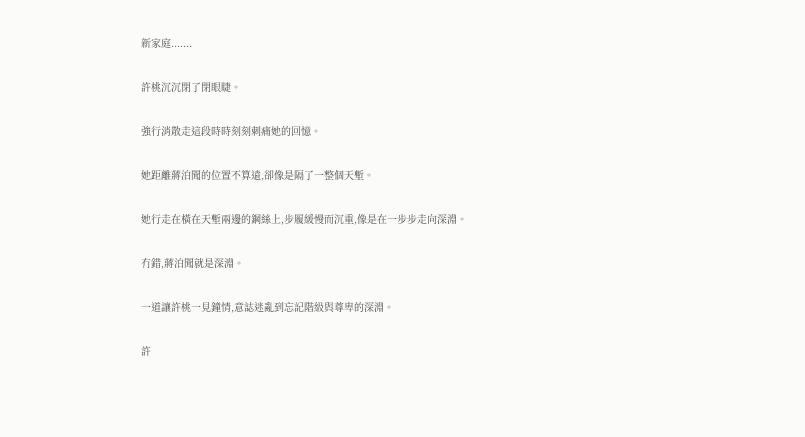新家庭.......

許桃沉沉閉了閉眼睫。

強行消散走這段時時刻刻刺痛她的回憶。

她距離蔣泊聞的位置不算遠,卻像是隔了一整個天塹。

她行走在橫在天塹兩邊的鋼絲上,步履緩慢而沉重,像是在一步步走向深淵。

冇錯,蔣泊聞就是深淵。

一道讓許桃一見鐘情,意誌迷亂到忘記階級與尊卑的深淵。

許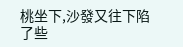桃坐下,沙發又往下陷了些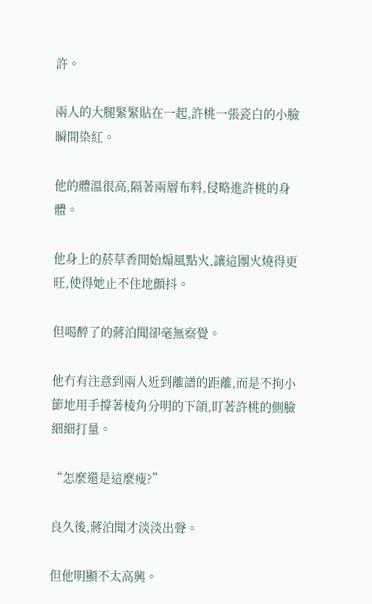許。

兩人的大腿緊緊貼在一起,許桃一張瓷白的小臉瞬間染紅。

他的體溫很高,隔著兩層布料,侵略進許桃的身體。

他身上的菸草香開始煽風點火,讓這團火燒得更旺,使得她止不住地顫抖。

但喝醉了的蔣泊聞卻毫無察覺。

他冇有注意到兩人近到離譜的距離,而是不拘小節地用手撐著棱角分明的下頜,盯著許桃的側臉細細打量。

“怎麼還是這麼瘦?”

良久後,蔣泊聞才淡淡出聲。

但他明顯不太高興。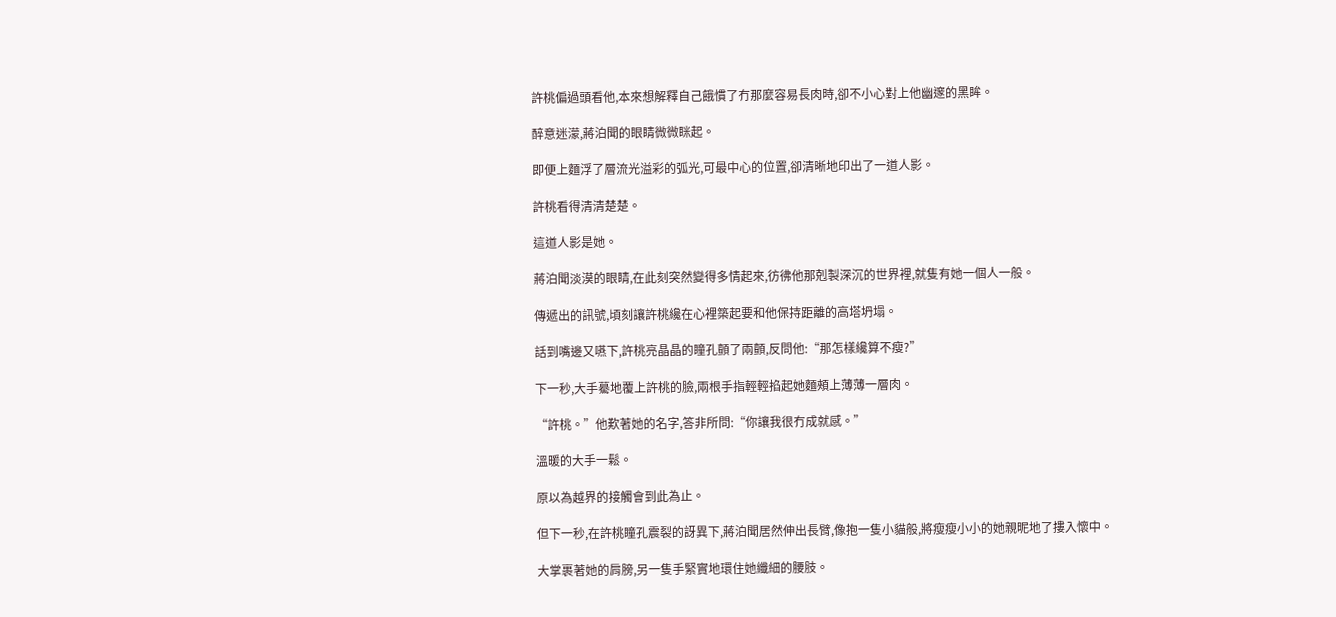許桃偏過頭看他,本來想解釋自己餓慣了冇那麼容易長肉時,卻不小心對上他幽邃的黑眸。

醉意迷濛,蔣泊聞的眼睛微微眯起。

即便上麵浮了層流光溢彩的弧光,可最中心的位置,卻清晰地印出了一道人影。

許桃看得清清楚楚。

這道人影是她。

蔣泊聞淡漠的眼睛,在此刻突然變得多情起來,彷彿他那剋製深沉的世界裡,就隻有她一個人一般。

傳遞出的訊號,頃刻讓許桃纔在心裡築起要和他保持距離的高塔坍塌。

話到嘴邊又嚥下,許桃亮晶晶的瞳孔顫了兩顫,反問他:“那怎樣纔算不瘦?”

下一秒,大手驀地覆上許桃的臉,兩根手指輕輕掐起她麵頰上薄薄一層肉。

“許桃。”他歎著她的名字,答非所問:“你讓我很冇成就感。”

溫暖的大手一鬆。

原以為越界的接觸會到此為止。

但下一秒,在許桃瞳孔震裂的訝異下,蔣泊聞居然伸出長臂,像抱一隻小貓般,將瘦瘦小小的她親昵地了摟入懷中。

大掌裹著她的肩膀,另一隻手緊實地環住她纖細的腰肢。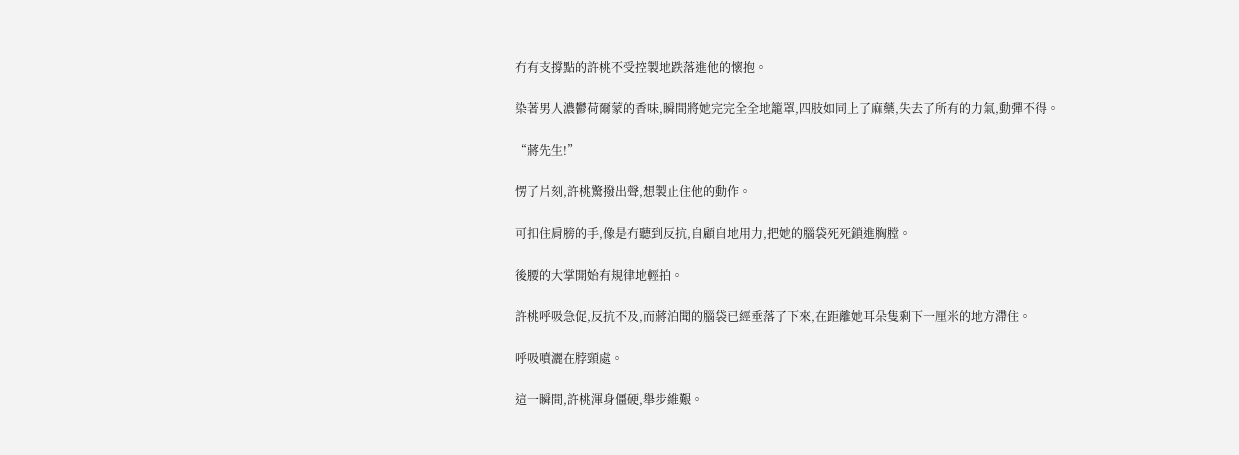冇有支撐點的許桃不受控製地跌落進他的懷抱。

染著男人濃鬱荷爾蒙的香味,瞬間將她完完全全地籠罩,四肢如同上了麻藥,失去了所有的力氣,動彈不得。

“蔣先生!”

愣了片刻,許桃驚撥出聲,想製止住他的動作。

可扣住肩膀的手,像是冇聽到反抗,自顧自地用力,把她的腦袋死死鎖進胸膛。

後腰的大掌開始有規律地輕拍。

許桃呼吸急促,反抗不及,而蔣泊聞的腦袋已經垂落了下來,在距離她耳朵隻剩下一厘米的地方滯住。

呼吸噴灑在脖頸處。

這一瞬間,許桃渾身僵硬,舉步維艱。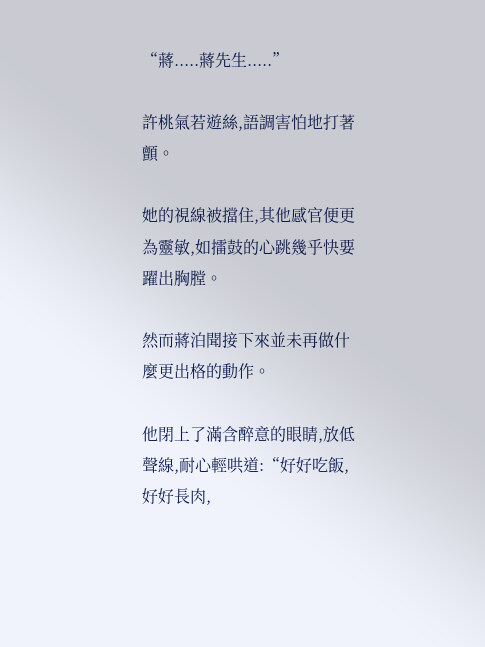“蔣.....蔣先生.....”

許桃氣若遊絲,語調害怕地打著顫。

她的視線被擋住,其他感官便更為靈敏,如擂鼓的心跳幾乎快要躍出胸膛。

然而蔣泊聞接下來並未再做什麼更出格的動作。

他閉上了滿含醉意的眼睛,放低聲線,耐心輕哄道:“好好吃飯,好好長肉,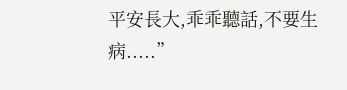平安長大,乖乖聽話,不要生病.....”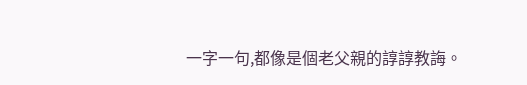一字一句,都像是個老父親的諄諄教誨。